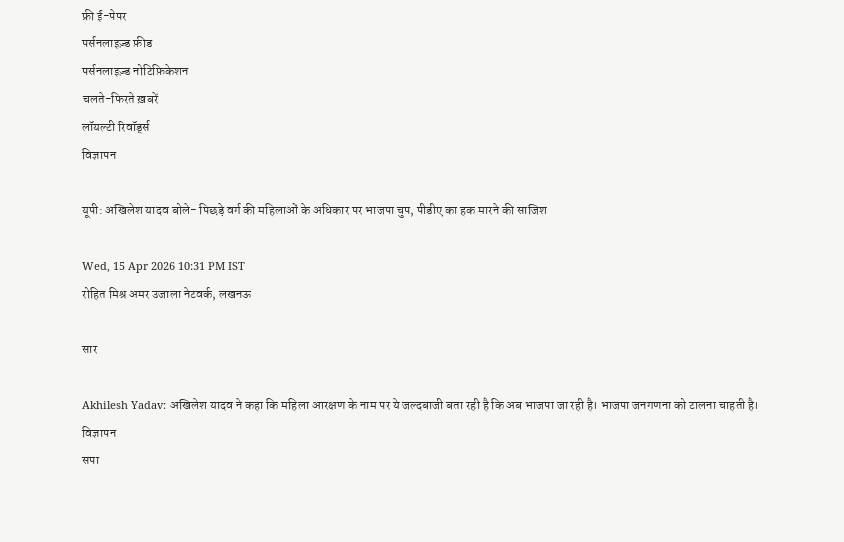फ्री ई-पेपर
पर्सनलाइज़्ड फ़ीड
पर्सनलाइज़्ड नोटिफ़िकेशन
चलते-फिरते ख़बरें
लॉयल्टी रिवॉर्ड्स
विज्ञापन

यूपी: अखिलेश यादव बोले- पिछड़े वर्ग की महिलाओं के अधिकार पर भाजपा चुप, पीडीए का हक मारने की साजिश

Wed, 15 Apr 2026 10:31 PM IST
रोहित मिश्र अमर उजाला नेटवर्क, लखनऊ

सार

Akhilesh Yadav: अखिलेश यादव ने कहा कि महिला आरक्षण के नाम पर ये जल्दबाजी बता रही है कि अब भाजपा जा रही है। भाजपा जनगणना को टालना चाहती है।
विज्ञापन
सपा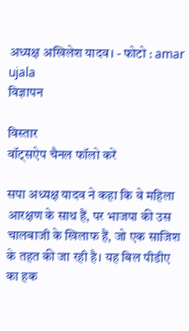अध्यक्ष अखिलेश यादव। - फोटो : amar ujala
विज्ञापन

विस्तार
वॉट्सऐप चैनल फॉलो करें

सपा अध्यक्ष यादव ने कहा कि वे महिला आरक्षण के साथ हैं, पर भाजपा की उस चालबाजी के खिलाफ हैं, जो एक साजिश के तहत की जा रही है। यह बिल पीडीए का हक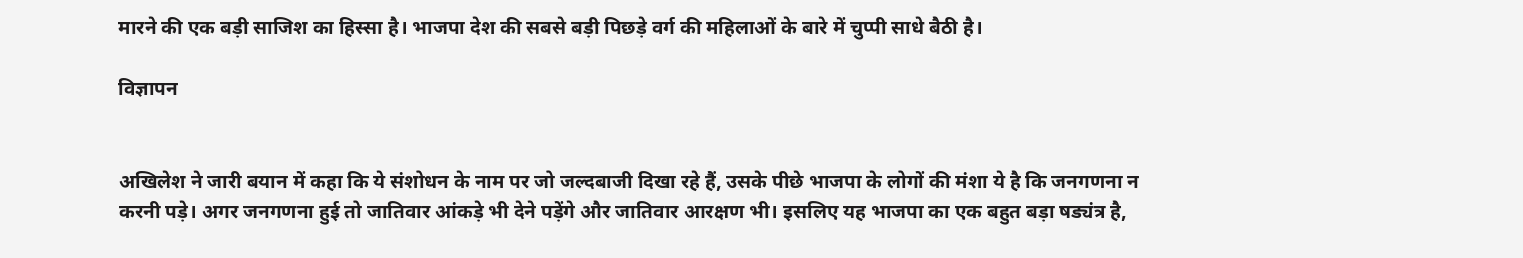मारने की एक बड़ी साजिश का हिस्सा है। भाजपा देश की सबसे बड़ी पिछड़े वर्ग की महिलाओं के बारे में चुप्पी साधे बैठी है।

विज्ञापन


अखिलेश ने जारी बयान में कहा कि ये संशोधन के नाम पर जो जल्दबाजी दिखा रहे हैं, उसके पीछे भाजपा के लोगों की मंशा ये है कि जनगणना न करनी पड़े। अगर जनगणना हुई तो जातिवार आंकड़े भी देने पड़ेंगे और जातिवार आरक्षण भी। इसलिए यह भाजपा का एक बहुत बड़ा षड्यंत्र है,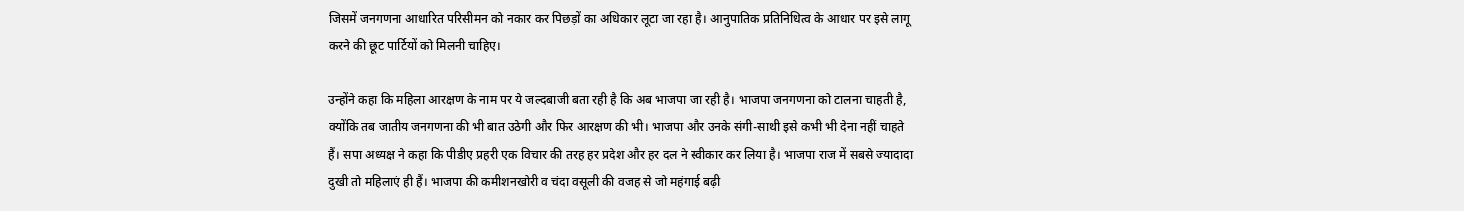जिसमें जनगणना आधारित परिसीमन को नकार कर पिछड़ों का अधिकार लूटा जा रहा है। आनुपातिक प्रतिनिधित्व के आधार पर इसे लागू करने की छूट पार्टियों को मिलनी चाहिए।

उन्होंने कहा कि महिला आरक्षण के नाम पर ये जल्दबाजी बता रही है कि अब भाजपा जा रही है। भाजपा जनगणना को टालना चाहती है, क्योंकि तब जातीय जनगणना की भी बात उठेगी और फिर आरक्षण की भी। भाजपा और उनके संगी-साथी इसे कभी भी देना नहीं चाहते हैं। सपा अध्यक्ष ने कहा कि पीडीए प्रहरी एक विचार की तरह हर प्रदेश और हर दल ने स्वीकार कर लिया है। भाजपा राज में सबसे ज्यादादा दुखी तो महिलाएं ही हैं। भाजपा की कमीशनखोरी व चंदा वसूली की वजह से जो महंगाई बढ़ी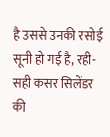है उससे उनकी रसोई सूनी हो गई है, रही-सही कसर सिलेंडर की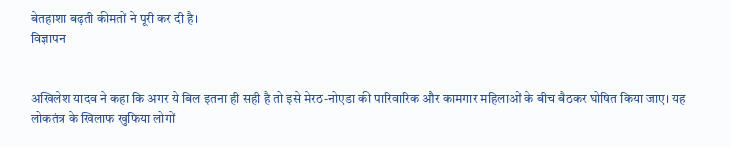बेतहाशा बढ़ती कीमतों ने पूरी कर दी है।
विज्ञापन


अखिलेश यादव ने कहा कि अगर ये बिल इतना ही सही है तो इसे मेरठ-नोएडा की पारिवारिक और कामगार महिलाओं के बीच बैठकर घोषित किया जाए। यह लोकतंत्र के खिलाफ खुफिया लोगों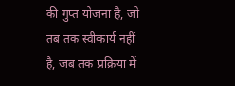की गुप्त योजना है, जो तब तक स्वीकार्य नहीं है, जब तक प्रक्रिया में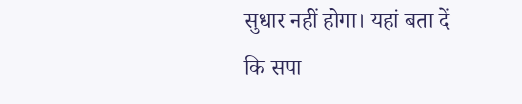सुधार नहीं होगा। यहां बता दें कि सपा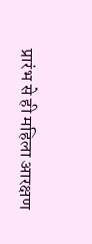प्रारंभ से ही महिला आरक्षण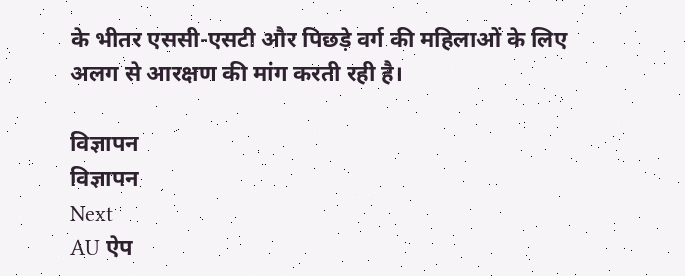के भीतर एससी-एसटी और पिछड़े वर्ग की महिलाओं के लिए अलग से आरक्षण की मांग करती रही है।

विज्ञापन
विज्ञापन
Next
AU ऐप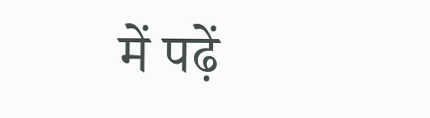में पढ़ें